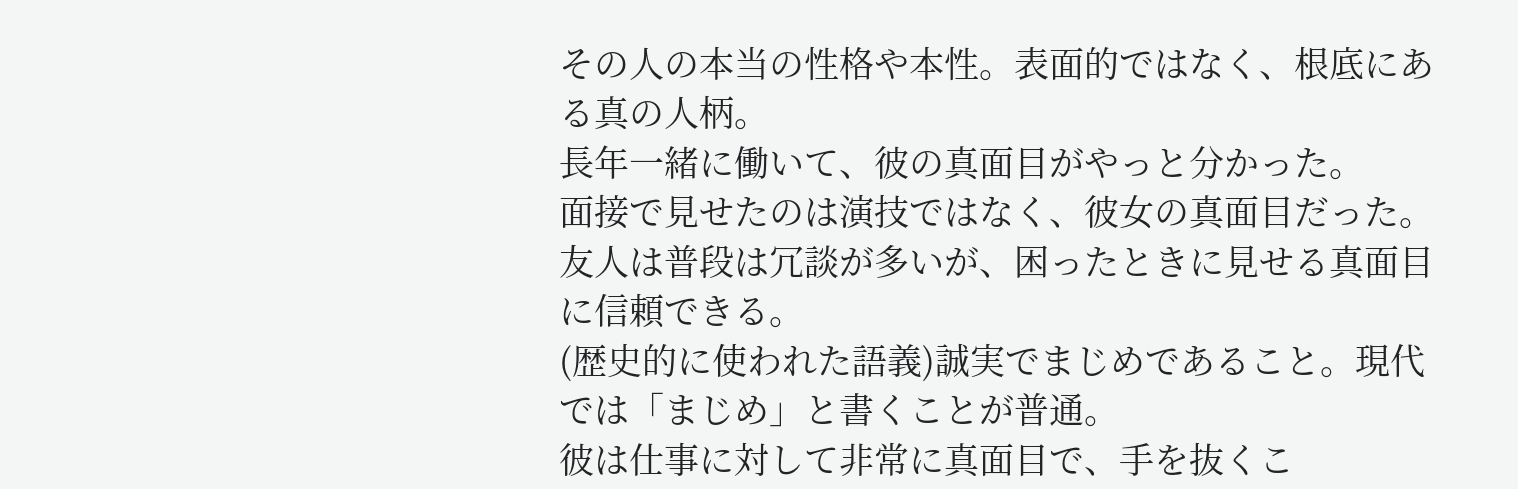その人の本当の性格や本性。表面的ではなく、根底にある真の人柄。
長年一緒に働いて、彼の真面目がやっと分かった。
面接で見せたのは演技ではなく、彼女の真面目だった。
友人は普段は冗談が多いが、困ったときに見せる真面目に信頼できる。
(歴史的に使われた語義)誠実でまじめであること。現代では「まじめ」と書くことが普通。
彼は仕事に対して非常に真面目で、手を抜くこ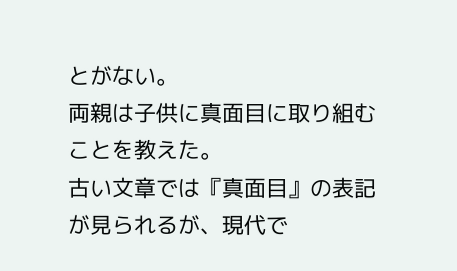とがない。
両親は子供に真面目に取り組むことを教えた。
古い文章では『真面目』の表記が見られるが、現代で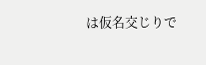は仮名交じりで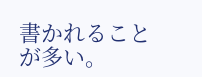書かれることが多い。